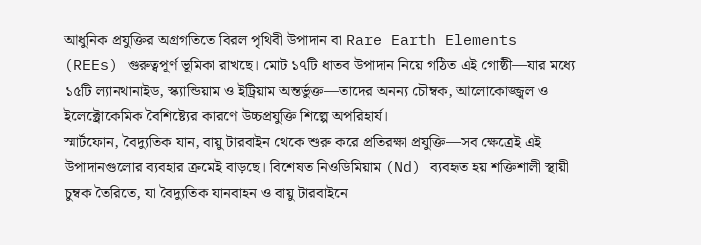আধুনিক প্রযুক্তির অগ্রগতিতে বিরল পৃথিবী উপাদান বা Rare Earth Elements (REEs) গুরুত্বপূর্ণ ভূমিকা রাখছে। মোট ১৭টি ধাতব উপাদান নিয়ে গঠিত এই গোষ্ঠী—যার মধ্যে ১৫টি ল্যানথানাইড, স্ক্যান্ডিয়াম ও ইট্রিয়াম অন্তর্ভুক্ত—তাদের অনন্য চৌম্বক, আলোকোজ্জ্বল ও ইলেক্ট্রোকেমিক বৈশিষ্ট্যের কারণে উচ্চপ্রযুক্তি শিল্পে অপরিহার্য।
স্মার্টফোন, বৈদ্যুতিক যান, বায়ু টারবাইন থেকে শুরু করে প্রতিরক্ষা প্রযুক্তি—সব ক্ষেত্রেই এই উপাদানগুলোর ব্যবহার ক্রমেই বাড়ছে। বিশেষত নিওডিমিয়াম (Nd) ব্যবহৃত হয় শক্তিশালী স্থায়ী চুম্বক তৈরিতে, যা বৈদ্যুতিক যানবাহন ও বায়ু টারবাইনে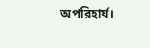অপরিহার্য।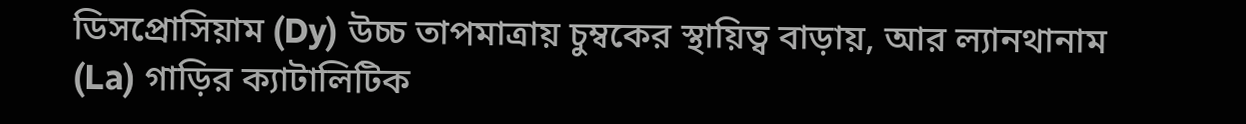ডিসপ্রোসিয়াম (Dy) উচ্চ তাপমাত্রায় চুম্বকের স্থায়িত্ব বাড়ায়, আর ল্যানথানাম (La) গাড়ির ক্যাটালিটিক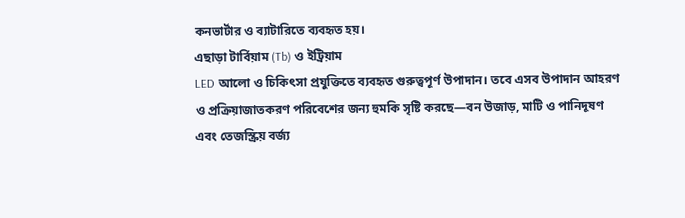কনভার্টার ও ব্যাটারিতে ব্যবহৃত হয়।
এছাড়া টার্বিয়াম (Tb) ও ইট্রিয়াম
LED আলো ও চিকিৎসা প্রযুক্তিতে ব্যবহৃত গুরুত্বপূর্ণ উপাদান। তবে এসব উপাদান আহরণ ও প্রক্রিয়াজাতকরণ পরিবেশের জন্য হুমকি সৃষ্টি করছে—বন উজাড়, মাটি ও পানিদূষণ এবং তেজস্ক্রিয় বর্জ্য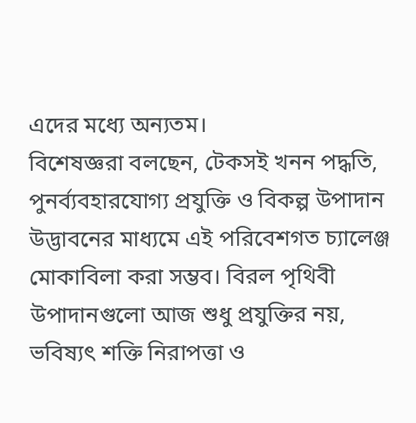এদের মধ্যে অন্যতম।
বিশেষজ্ঞরা বলছেন, টেকসই খনন পদ্ধতি, পুনর্ব্যবহারযোগ্য প্রযুক্তি ও বিকল্প উপাদান উদ্ভাবনের মাধ্যমে এই পরিবেশগত চ্যালেঞ্জ মোকাবিলা করা সম্ভব। বিরল পৃথিবী উপাদানগুলো আজ শুধু প্রযুক্তির নয়, ভবিষ্যৎ শক্তি নিরাপত্তা ও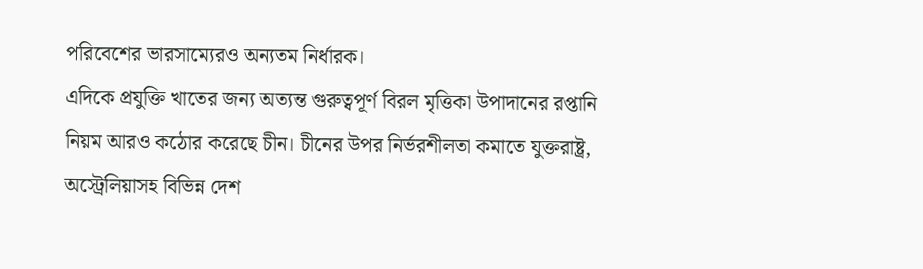পরিবেশের ভারসাম্যেরও অন্যতম নির্ধারক।
এদিকে প্রযুক্তি খাতের জন্য অত্যন্ত গুরুত্বপূর্ণ বিরল মৃত্তিকা উপাদানের রপ্তানি নিয়ম আরও কঠোর করেছে চীন। চীনের উপর নির্ভরশীলতা কমাতে যুক্তরাষ্ট্র, অস্ট্রেলিয়াসহ বিভিন্ন দেশ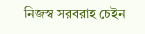নিজস্ব সরবরাহ চেইন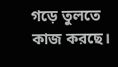গড়ে তুলতে কাজ করছে।